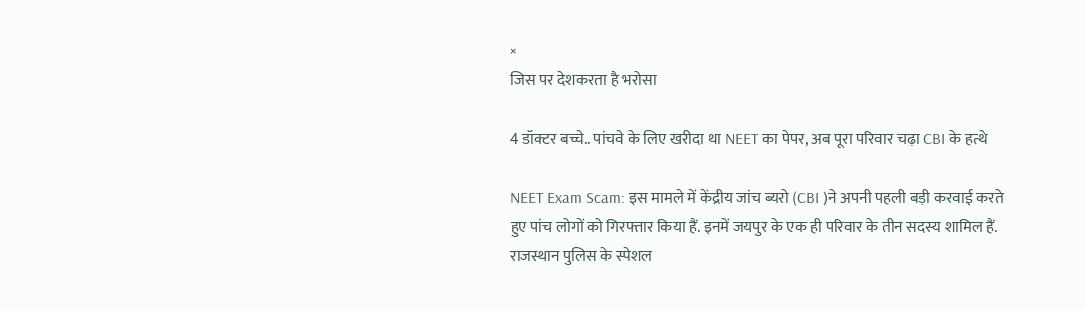×
जिस पर देशकरता है भरोसा

4 डॉक्टर बच्चे.. पांचवे के लिए खरीदा था NEET का पेपर, अब पूरा परिवार चढ़ा CBI के हत्थे

NEET Exam Scam: इस मामले में केंद्रीय जांच ब्यरो (CBI )ने अपनी पहली बड़ी करवाई करते हुए पांच लोगों को गिरफ्तार किया हैं. इनमें जयपुर के एक ही परिवार के तीन सदस्य शामिल हैं. राजस्थान पुलिस के स्पेशल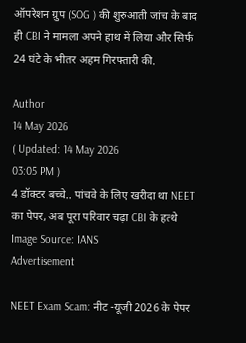ऑपरेशन ग्रुप (SOG ) की शुरुआती जांच के बाद ही CBI ने मामला अपने हाथ में लिया और सिर्फ 24 घंटे के भीतर अहम गिरफ्तारी की.

Author
14 May 2026
( Updated: 14 May 2026
03:05 PM )
4 डॉक्टर बच्चे.. पांचवे के लिए खरीदा था NEET का पेपर, अब पूरा परिवार चढ़ा CBI के हत्थे
Image Source: IANS
Advertisement

NEET Exam Scam: नीट -यूजी 2026 के पेपर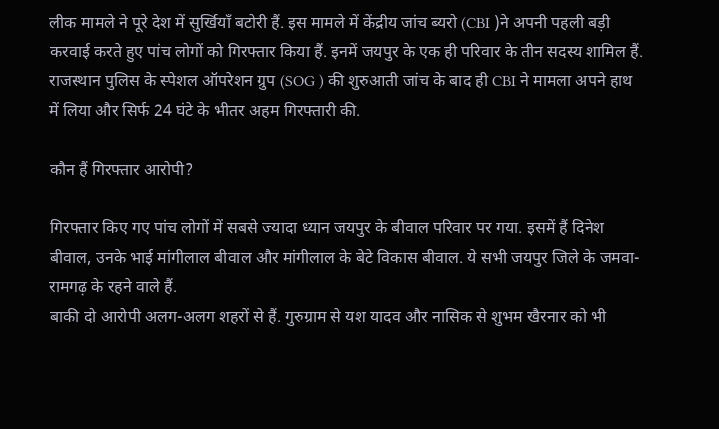लीक मामले ने पूरे देश में सुर्खियाँ बटोरी हैं. इस मामले में केंद्रीय जांच ब्यरो (CBI )ने अपनी पहली बड़ी करवाई करते हुए पांच लोगों को गिरफ्तार किया हैं. इनमें जयपुर के एक ही परिवार के तीन सदस्य शामिल हैं. राजस्थान पुलिस के स्पेशल ऑपरेशन ग्रुप (SOG ) की शुरुआती जांच के बाद ही CBI ने मामला अपने हाथ में लिया और सिर्फ 24 घंटे के भीतर अहम गिरफ्तारी की.

कौन हैं गिरफ्तार आरोपी?

गिरफ्तार किए गए पांच लोगों में सबसे ज्यादा ध्यान जयपुर के बीवाल परिवार पर गया. इसमें हैं दिनेश बीवाल, उनके भाई मांगीलाल बीवाल और मांगीलाल के बेटे विकास बीवाल. ये सभी जयपुर जिले के जमवा-रामगढ़ के रहने वाले हैं.
बाकी दो आरोपी अलग-अलग शहरों से हैं. गुरुग्राम से यश यादव और नासिक से शुभम खैरनार को भी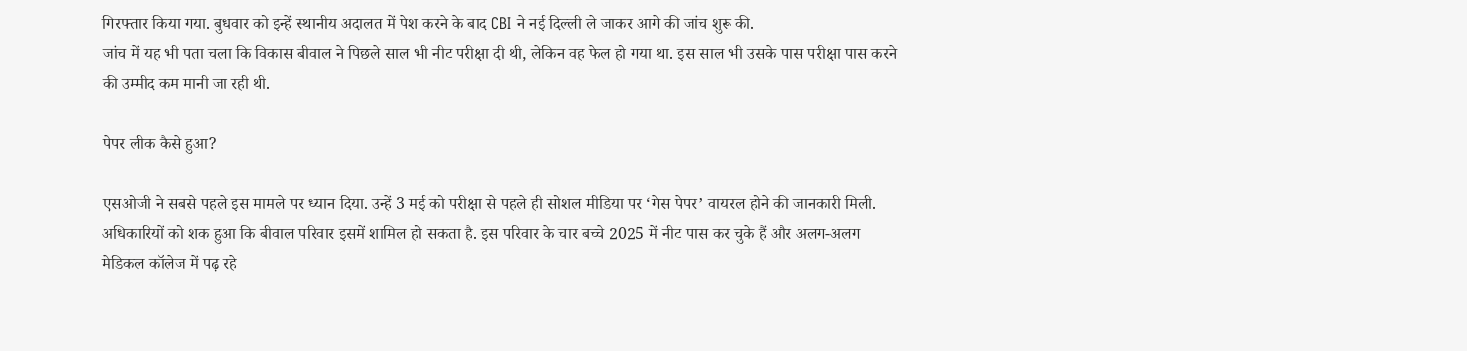गिरफ्तार किया गया. बुधवार को इन्हें स्थानीय अदालत में पेश करने के बाद CBI ने नई दिल्ली ले जाकर आगे की जांच शुरू की.
जांच में यह भी पता चला कि विकास बीवाल ने पिछले साल भी नीट परीक्षा दी थी, लेकिन वह फेल हो गया था. इस साल भी उसके पास परीक्षा पास करने की उम्मीद कम मानी जा रही थी.

पेपर लीक कैसे हुआ?

एसओजी ने सबसे पहले इस मामले पर ध्यान दिया. उन्हें 3 मई को परीक्षा से पहले ही सोशल मीडिया पर ‘गेस पेपर’ वायरल होने की जानकारी मिली. अधिकारियों को शक हुआ कि बीवाल परिवार इसमें शामिल हो सकता है. इस परिवार के चार बच्चे 2025 में नीट पास कर चुके हैं और अलग-अलग मेडिकल कॉलेज में पढ़ रहे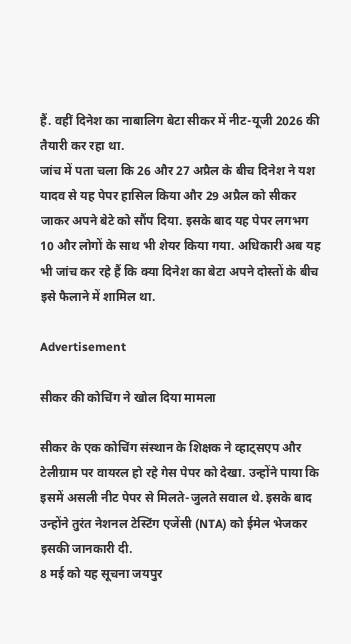हैं. वहीं दिनेश का नाबालिग बेटा सीकर में नीट-यूजी 2026 की तैयारी कर रहा था.
जांच में पता चला कि 26 और 27 अप्रैल के बीच दिनेश ने यश यादव से यह पेपर हासिल किया और 29 अप्रैल को सीकर जाकर अपने बेटे को सौंप दिया. इसके बाद यह पेपर लगभग 10 और लोगों के साथ भी शेयर किया गया. अधिकारी अब यह भी जांच कर रहे हैं कि क्या दिनेश का बेटा अपने दोस्तों के बीच इसे फैलाने में शामिल था.

Advertisement

सीकर की कोचिंग ने खोल दिया मामला

सीकर के एक कोचिंग संस्थान के शिक्षक ने व्हाट्सएप और टेलीग्राम पर वायरल हो रहे गेस पेपर को देखा. उन्होंने पाया कि इसमें असली नीट पेपर से मिलते-जुलते सवाल थे. इसके बाद उन्होंने तुरंत नेशनल टेस्टिंग एजेंसी (NTA) को ईमेल भेजकर इसकी जानकारी दी.
8 मई को यह सूचना जयपुर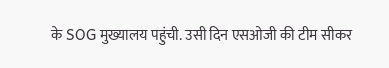के SOG मुख्यालय पहुंची. उसी दिन एसओजी की टीम सीकर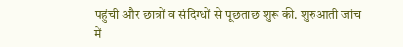पहुंची और छात्रों व संदिग्धों से पूछताछ शुरू की. शुरुआती जांच में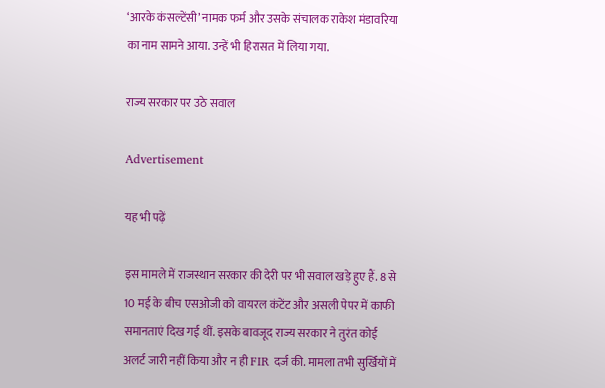‘आरके कंसल्टेंसी’ नामक फर्म और उसके संचालक राकेश मंडावरिया का नाम सामने आया. उन्हें भी हिरासत में लिया गया.

राज्य सरकार पर उठे सवाल

Advertisement

यह भी पढ़ें

इस मामले में राजस्थान सरकार की देरी पर भी सवाल खड़े हुए हैं. 8 से 10 मई के बीच एसओजी को वायरल कंटेंट और असली पेपर में काफी समानताएं दिख गई थीं. इसके बावजूद राज्य सरकार ने तुरंत कोई अलर्ट जारी नहीं किया और न ही FIR दर्ज की. मामला तभी सुर्खियों में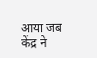आया जब केंद्र ने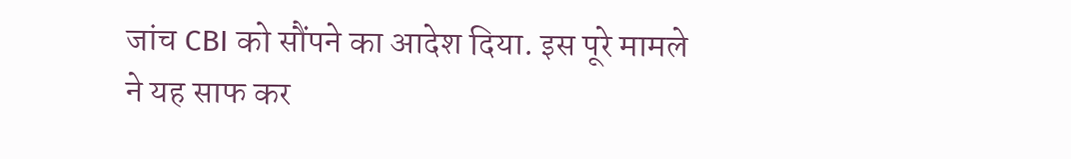जांच CBI को सौंपने का आदेश दिया. इस पूरे मामले ने यह साफ कर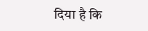दिया है कि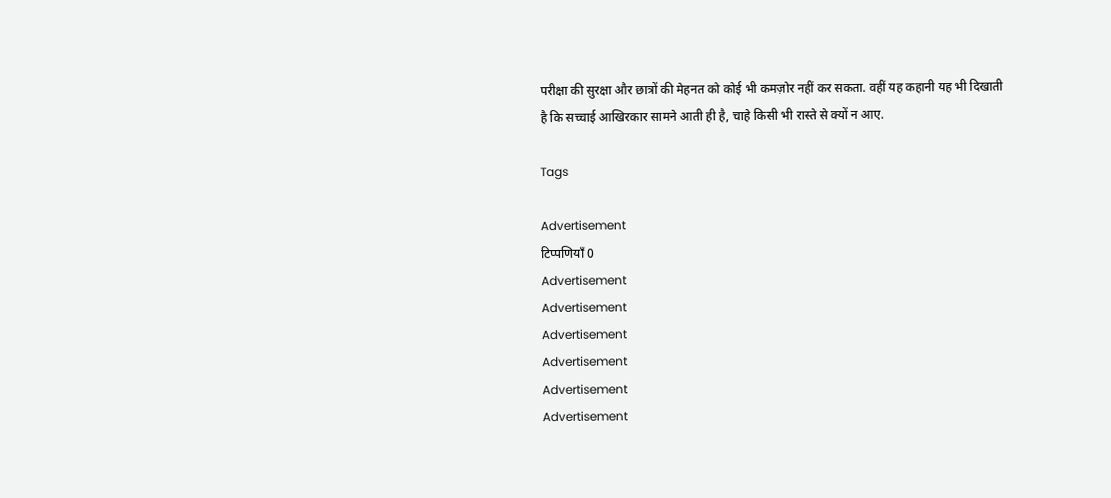परीक्षा की सुरक्षा और छात्रों की मेहनत को कोई भी कमज़ोर नहीं कर सकता. वहीं यह कहानी यह भी दिखाती है कि सच्चाई आखिरकार सामने आती ही है, चाहे किसी भी रास्ते से क्यों न आए.

Tags

Advertisement
टिप्पणियाँ 0
Advertisement
Advertisement
Advertisement
Advertisement
Advertisement
Advertisement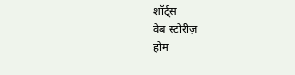शॉर्ट्स
वेब स्टोरीज़
होम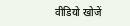वीडियो खोजें